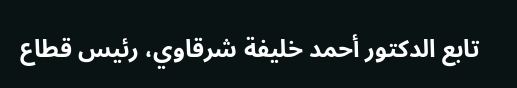تابع الدكتور أحمد خليفة شرقاوي، رئيس قطاع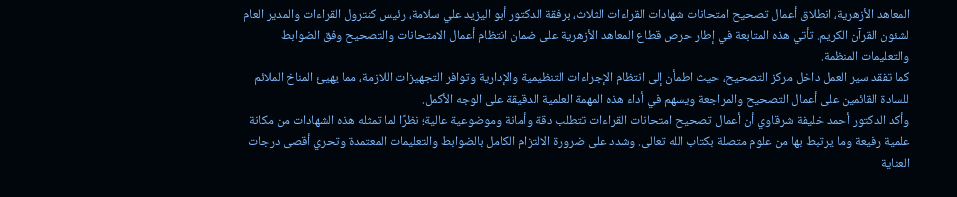المعاهد الأزهرية، انطلاق أعمال تصحيح امتحانات شهادات القراءات الثلاث، برفقة الدكتور أبو اليزيد علي سلامة، رئيس كنترول القراءات والمدير العام لشئون القرآن الكريم. تأتي هذه المتابعة في إطار حرص قطاع المعاهد الأزهرية على ضمان انتظام أعمال الامتحانات والتصحيح وفق الضوابط والتعليمات المنظمة.
كما تفقد سير العمل داخل مركز التصحيح، حيث اطمأن إلى انتظام الإجراءات التنظيمية والإدارية وتوافر التجهيزات اللازمة، مما يهيئ المناخ الملائم للسادة القائمين على أعمال التصحيح والمراجعة ويسهم في أداء هذه المهمة العلمية الدقيقة على الوجه الأكمل.
وأكد الدكتور أحمد خليفة شرقاوي أن أعمال تصحيح امتحانات القراءات تتطلب دقة وأمانة وموضوعية عالية؛ نظرًا لما تمثله هذه الشهادات من مكانة علمية رفيعة وما يرتبط بها من علوم متصلة بكتاب الله تعالى. وشدد على ضرورة الالتزام الكامل بالضوابط والتعليمات المعتمدة وتحري أقصى درجات العناية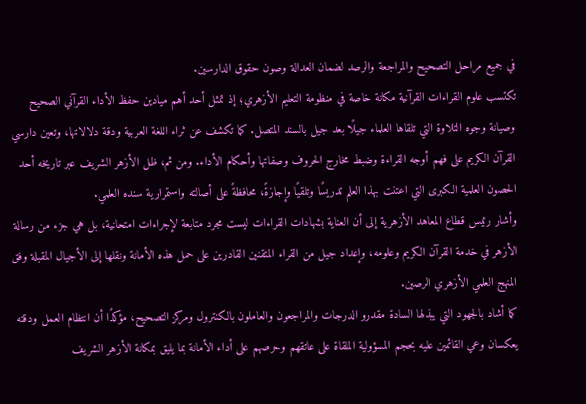في جميع مراحل التصحيح والمراجعة والرصد لضمان العدالة وصون حقوق الدارسين.
تكتسب علوم القراءات القرآنية مكانة خاصة في منظومة التعليم الأزهري؛ إذ تمثل أحد أهم ميادين حفظ الأداء القرآني الصحيح وصيانة وجوه التلاوة التي تلقاها العلماء جيلًا بعد جيل بالسند المتصل. كما تكشف عن ثراء اللغة العربية ودقة دلالاتها، وتعين دارسي القرآن الكريم على فهم أوجه القراءة وضبط مخارج الحروف وصفاتها وأحكام الأداء. ومن ثم، ظل الأزهر الشريف عبر تاريخه أحد الحصون العلمية الكبرى التي اعتنت بهذا العلم تدريسًا وتلقيًا وإجازةً، محافظةً على أصالته واستمرارية سنده العلمي.
وأشار رئيس قطاع المعاهد الأزهرية إلى أن العناية بشهادات القراءات ليست مجرد متابعة لإجراءات امتحانية، بل هي جزء من رسالة الأزهر في خدمة القرآن الكريم وعلومه، وإعداد جيل من القراء المتقنين القادرين على حمل هذه الأمانة ونقلها إلى الأجيال المقبلة وفق المنهج العلمي الأزهري الرصين.
كما أشاد بالجهود التي يبذلها السادة مقدرو الدرجات والمراجعون والعاملون بالكنترول ومركز التصحيح، مؤكدًا أن انتظام العمل ودقته يعكسان وعي القائمين عليه بحجم المسؤولية الملقاة على عاتقهم وحرصهم على أداء الأمانة بما يليق بمكانة الأزهر الشريف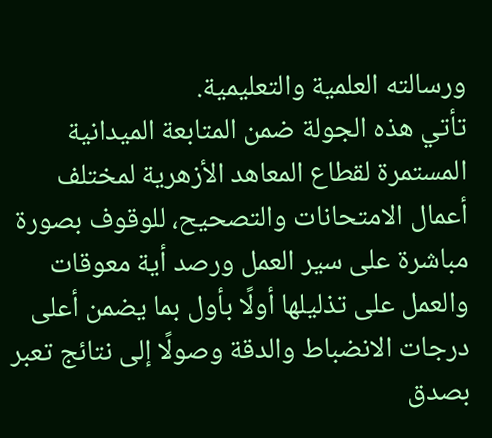ورسالته العلمية والتعليمية.
تأتي هذه الجولة ضمن المتابعة الميدانية المستمرة لقطاع المعاهد الأزهرية لمختلف أعمال الامتحانات والتصحيح، للوقوف بصورة مباشرة على سير العمل ورصد أية معوقات والعمل على تذليلها أولًا بأول بما يضمن أعلى درجات الانضباط والدقة وصولًا إلى نتائج تعبر بصدق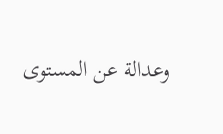وعدالة عن المستوى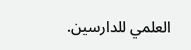العلمي للدارسين.